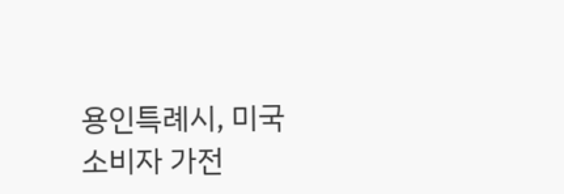용인특례시, 미국 소비자 가전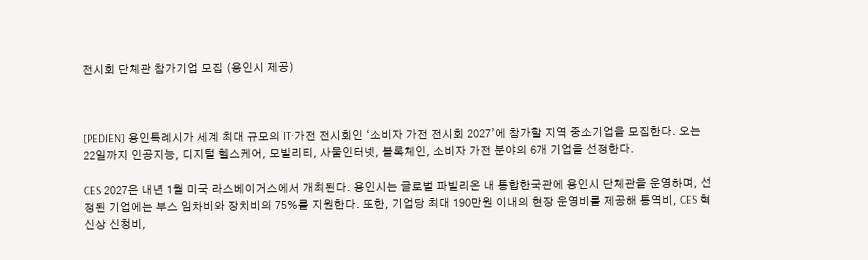전시회 단체관 참가기업 모집 (용인시 제공)



[PEDIEN] 용인특례시가 세계 최대 규모의 IT·가전 전시회인 ‘소비자 가전 전시회 2027’에 참가할 지역 중소기업을 모집한다. 오는 22일까지 인공지능, 디지털 헬스케어, 모빌리티, 사물인터넷, 블록체인, 소비자 가전 분야의 6개 기업을 선정한다.

CES 2027은 내년 1월 미국 라스베이거스에서 개최된다. 용인시는 글로벌 파빌리온 내 통합한국관에 용인시 단체관을 운영하며, 선정된 기업에는 부스 임차비와 장치비의 75%를 지원한다. 또한, 기업당 최대 190만원 이내의 현장 운영비를 제공해 통역비, CES 혁신상 신청비,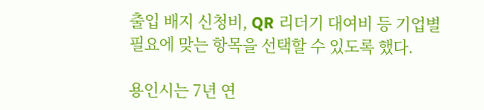출입 배지 신청비, QR 리더기 대여비 등 기업별 필요에 맞는 항목을 선택할 수 있도록 했다.

용인시는 7년 연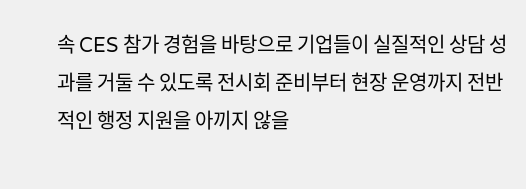속 CES 참가 경험을 바탕으로 기업들이 실질적인 상담 성과를 거둘 수 있도록 전시회 준비부터 현장 운영까지 전반적인 행정 지원을 아끼지 않을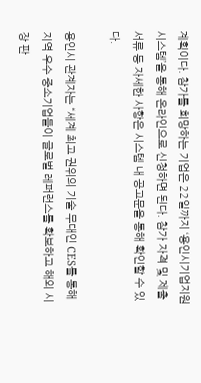계획이다. 참가를 희망하는 기업은 22일까지 ‘용인시기업지원시스템’을 통해 온라인으로 신청하면 된다. 참가 자격 및 제출 서류 등 자세한 사항은 시스템 내 공고문을 통해 확인할 수 있다.

용인시 관계자는 “세계 최고 권위의 기술 무대인 CES를 통해 지역 우수 중소기업들이 글로벌 레퍼런스를 확보하고 해외 시장 판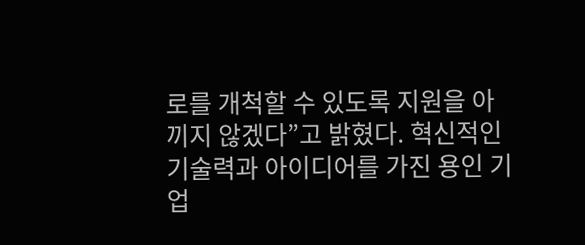로를 개척할 수 있도록 지원을 아끼지 않겠다”고 밝혔다. 혁신적인 기술력과 아이디어를 가진 용인 기업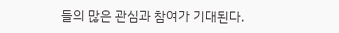들의 많은 관심과 참여가 기대된다.